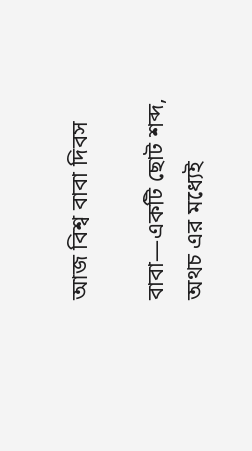আজ বিশ্ব বাবা দিবস

বাবা—একটি ছোট শব্দ, অথচ এর মধ্যেই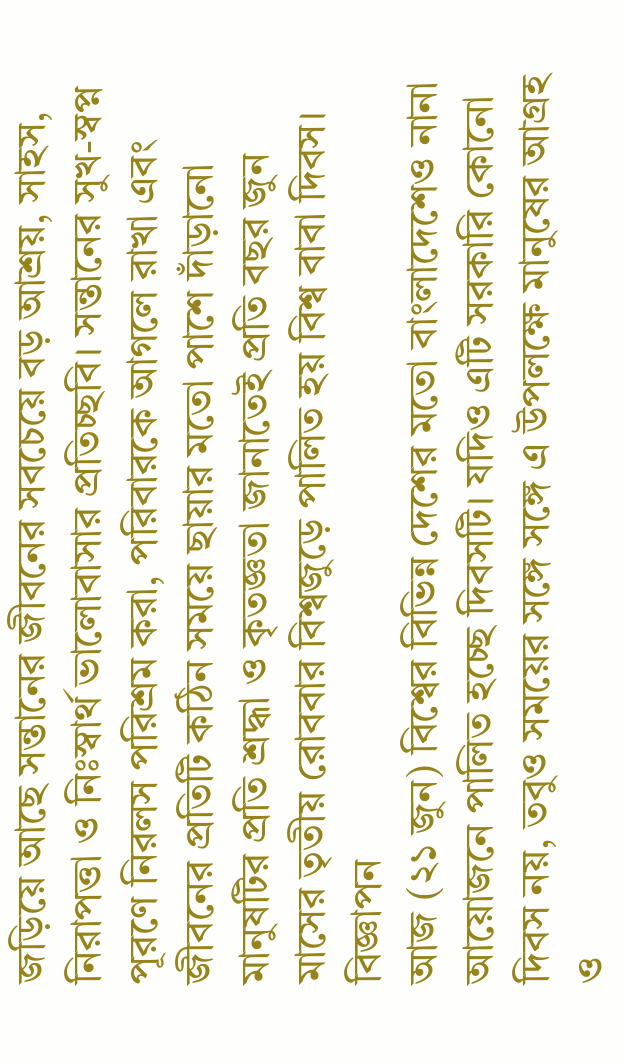জড়িয়ে আছে সন্তানের জীবনের সবচেয়ে বড় আশ্রয়, সাহস, নিরাপত্তা ও নিঃস্বার্থ ভালোবাসার প্রতিচ্ছবি। সন্তানের সুখ-স্বপ্ন পূরণে নিরলস পরিশ্রম করা, পরিবারকে আগলে রাখা এবং জীবনের প্রতিটি কঠিন সময়ে ছায়ার মতো পাশে দাঁড়ানো মানুষটির প্রতি শ্রদ্ধা ও কৃতজ্ঞতা জানাতেই প্রতি বছর জুন মাসের তৃতীয় রোববার বিশ্বজুড়ে পালিত হয় বিশ্ব বাবা দিবস।
বিজ্ঞাপন
আজ (২১ জুন) বিশ্বের বিভিন্ন দেশের মতো বাংলাদেশেও নানা আয়োজনে পালিত হচ্ছে দিবসটি। যদিও এটি সরকারি কোনো দিবস নয়, তবুও সময়ের সঙ্গে সঙ্গে এ উপলক্ষে মানুষের আগ্রহ ও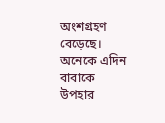অংশগ্রহণ বেড়েছে। অনেকে এদিন বাবাকে উপহার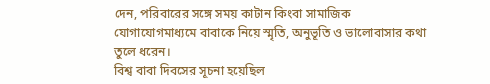দেন, পরিবারের সঙ্গে সময় কাটান কিংবা সামাজিক যোগাযোগমাধ্যমে বাবাকে নিয়ে স্মৃতি, অনুভূতি ও ভালোবাসার কথা তুলে ধরেন।
বিশ্ব বাবা দিবসের সূচনা হয়েছিল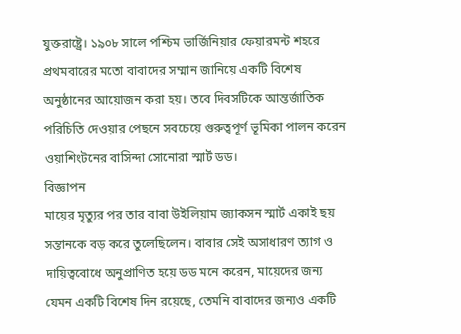যুক্তরাষ্ট্রে। ১৯০৮ সালে পশ্চিম ভার্জিনিয়ার ফেয়ারমন্ট শহরে প্রথমবারের মতো বাবাদের সম্মান জানিয়ে একটি বিশেষ অনুষ্ঠানের আয়োজন করা হয়। তবে দিবসটিকে আন্তর্জাতিক পরিচিতি দেওয়ার পেছনে সবচেয়ে গুরুত্বপূর্ণ ভূমিকা পালন করেন ওয়াশিংটনের বাসিন্দা সোনোরা স্মার্ট ডড।
বিজ্ঞাপন
মায়ের মৃত্যুর পর তার বাবা উইলিয়াম জ্যাকসন স্মার্ট একাই ছয় সন্তানকে বড় করে তুলেছিলেন। বাবার সেই অসাধারণ ত্যাগ ও দায়িত্ববোধে অনুপ্রাণিত হয়ে ডড মনে করেন, মায়েদের জন্য যেমন একটি বিশেষ দিন রয়েছে, তেমনি বাবাদের জন্যও একটি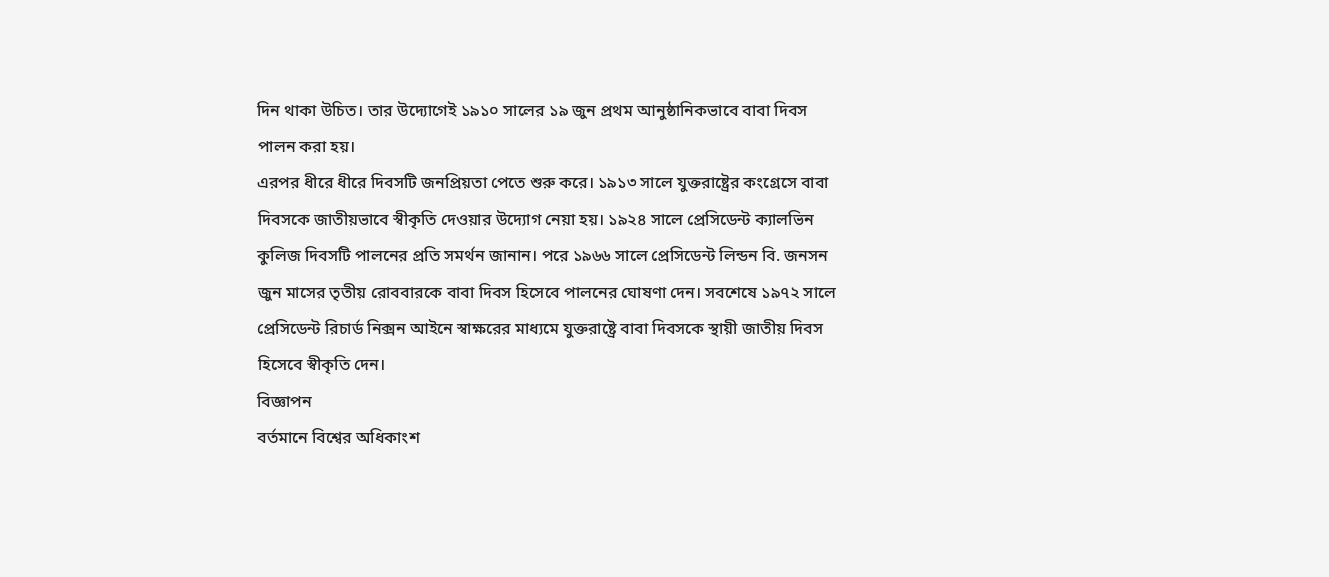দিন থাকা উচিত। তার উদ্যোগেই ১৯১০ সালের ১৯ জুন প্রথম আনুষ্ঠানিকভাবে বাবা দিবস পালন করা হয়।
এরপর ধীরে ধীরে দিবসটি জনপ্রিয়তা পেতে শুরু করে। ১৯১৩ সালে যুক্তরাষ্ট্রের কংগ্রেসে বাবা দিবসকে জাতীয়ভাবে স্বীকৃতি দেওয়ার উদ্যোগ নেয়া হয়। ১৯২৪ সালে প্রেসিডেন্ট ক্যালভিন কুলিজ দিবসটি পালনের প্রতি সমর্থন জানান। পরে ১৯৬৬ সালে প্রেসিডেন্ট লিন্ডন বি. জনসন জুন মাসের তৃতীয় রোববারকে বাবা দিবস হিসেবে পালনের ঘোষণা দেন। সবশেষে ১৯৭২ সালে প্রেসিডেন্ট রিচার্ড নিক্সন আইনে স্বাক্ষরের মাধ্যমে যুক্তরাষ্ট্রে বাবা দিবসকে স্থায়ী জাতীয় দিবস হিসেবে স্বীকৃতি দেন।
বিজ্ঞাপন
বর্তমানে বিশ্বের অধিকাংশ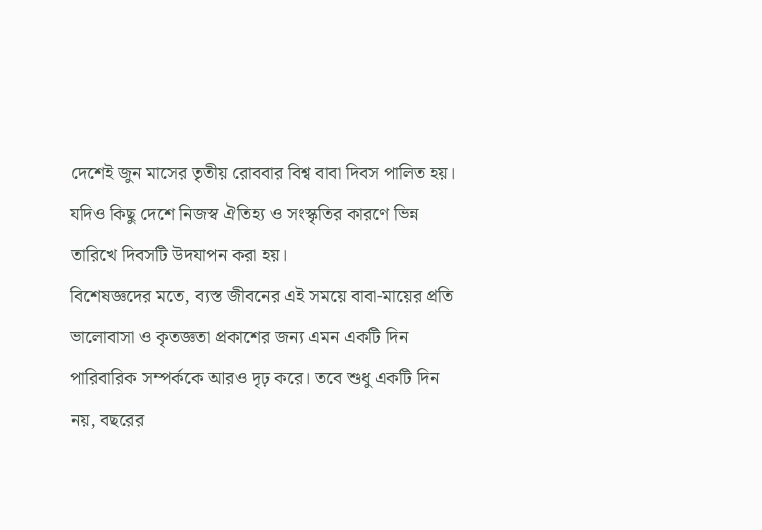দেশেই জুন মাসের তৃতীয় রোববার বিশ্ব বাবা দিবস পালিত হয়। যদিও কিছু দেশে নিজস্ব ঐতিহ্য ও সংস্কৃতির কারণে ভিন্ন তারিখে দিবসটি উদযাপন করা হয়।
বিশেষজ্ঞদের মতে, ব্যস্ত জীবনের এই সময়ে বাবা-মায়ের প্রতি ভালোবাসা ও কৃতজ্ঞতা প্রকাশের জন্য এমন একটি দিন পারিবারিক সম্পর্ককে আরও দৃঢ় করে। তবে শুধু একটি দিন নয়, বছরের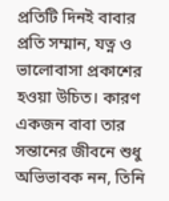প্রতিটি দিনই বাবার প্রতি সম্মান, যত্ন ও ভালোবাসা প্রকাশের হওয়া উচিত। কারণ একজন বাবা তার সন্তানের জীবনে শুধু অভিভাবক নন, তিনি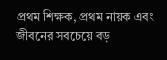প্রথম শিক্ষক, প্রথম নায়ক এবং জীবনের সবচেয়ে বড়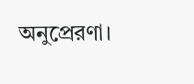অনুপ্রেরণা।